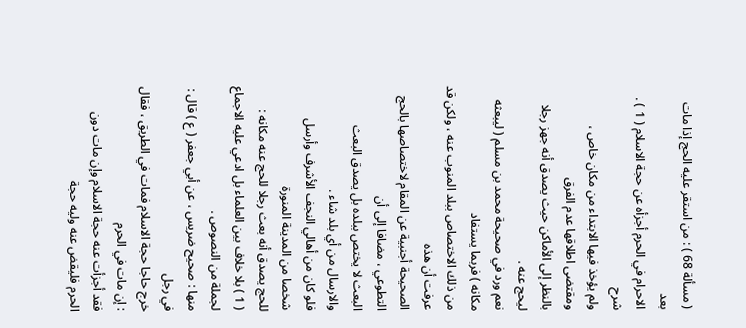( مسألة 68 ) : من استقر عليه الحج إذا مات بعد
الاحرام في الحرم أجزأه عن حجة الاسلام ( 1 ) .
شرح
ولم يؤخذ فيها الابتداء من مكان خاص ، ومقتضى اطلاقها عدم الفرق
بالنظر إلى الأماكن حيث يصدق أنه جهز رجلا ليحج عنه .
نعم ورد في صحيحة محمد بن مسلم ( ليبعثه مكانه ) فربما يستفاد
من ذلك الاختصاص ببلد المنوب عنه ، ولكن قد عرفت أن هذه
الصحيحة أجنبية عن المقام لاختصاصها بالحج التطوعي ، مضافا إلى أن
البعث لا يختص ببلده بل يصدق البعث والارسال من أي بلد شاء .
فلو كان من أهالي النجف الأشرف وأرسل شخصا من المدينة المنورة
للحج يصدق أنه بعث رجلا للحج عنه مكانه :
( 1 ) بلا خلاف بين العلماء بل ادعي عليه الاجماع لجملة من النصوص .
منها : صحيح ضريس ، عن أبي جعفر ( ع ) قال : في رجل
خرج حاجا حجة الاسلام فمات في الطريق ، فقال : إن مات في الحرم
فقد أجزأت عنه حجة الاسلام وإن مات دون الحرم فليقض عنه وليه حجة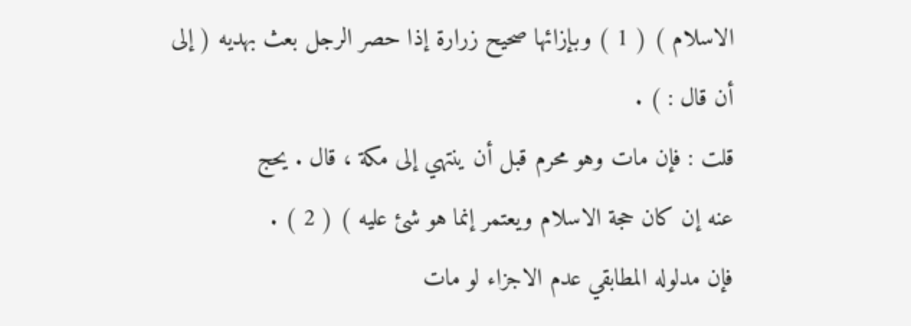الاسلام ) ( 1 ) وبإزائها صحيح زرارة إذا حصر الرجل بعث بهديه ( إلى أن قال : ) .
قلت : فإن مات وهو محرم قبل أن ينتهي إلى مكة ، قال . يحج
عنه إن كان حجة الاسلام ويعتمر إنما هو شئ عليه ) ( 2 ) .
فإن مدلوله المطابقي عدم الاجزاء لو مات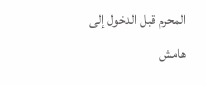المحرم قبل الدخول إلى
هامش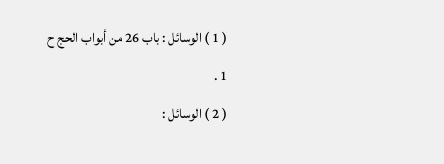( 1 ) الوسائل : باب 26 من أبواب الحج ح 1 .
( 2 ) الوسائل :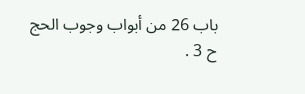باب 26 من أبواب وجوب الحج ح 3 .